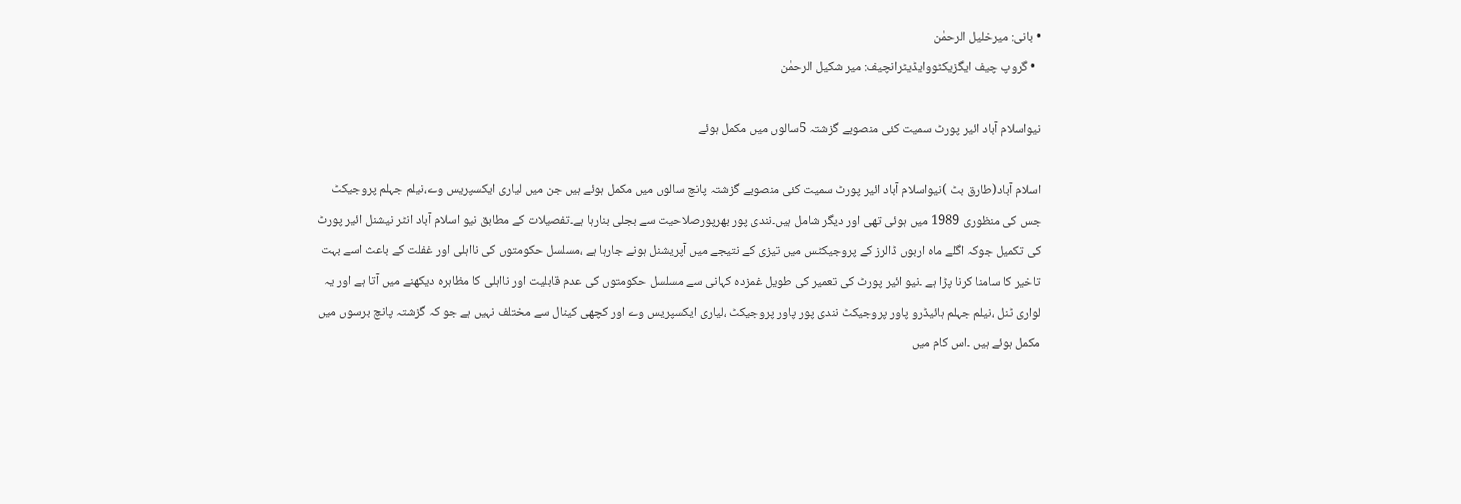• بانی: میرخلیل الرحمٰن
  • گروپ چیف ایگزیکٹووایڈیٹرانچیف: میر شکیل الرحمٰن

نیواسلام آباد ائیر پورٹ سمیت کئی منصوبے گزشتہ 5سالوں میں مکمل ہوئے

اسلام آباد(طارق بٹ )نیواسلام آباد ائیر پورٹ سمیت کئی منصوبے گزشتہ پانچ سالوں میں مکمل ہوئے ہیں جن میں لیاری ایکسپریس وے،نیلم جہلم پروجیکٹ جس کی منظوری 1989 میں ہوئی تھی اور دیگر شامل ہیں۔نندی پور بھرپورصلاحیت سے بجلی بنارہا ہے۔تفصیلات کے مطابق نیو اسلام آباد انٹر نیشنل ائیر پورٹ کی تکمیل جوکہ اگلے ماہ اربوں ڈالرز کے پروجیکٹس میں تیزی کے نتیجے میں آپریشنل ہونے جارہا ہے ،مسلسل حکومتوں کی نااہلی اور غفلت کے باعث اسے بہت تاخیر کا سامنا کرنا پڑا ہے ۔نیو ائیر پورٹ کی تعمیر کی طویل غمزدہ کہانی سے مسلسل حکومتوں کی عدم قابلیت اور نااہلی کا مظاہرہ دیکھنے میں آتا ہے اور یہ لواری ٹنل ،نیلم جہلم ہائیڈرو پاور پروجیکٹ نندی پور پاور پروجیکٹ ،لیاری ایکسپریس وے اور کچھی کینال سے مختلف نہیں ہے جو کہ گزشتہ پانچ برسوں میں مکمل ہوئے ہیں ۔اس کام میں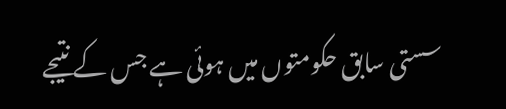سستی سابق حکومتوں میں ہوئی ہے جس کے نتیجے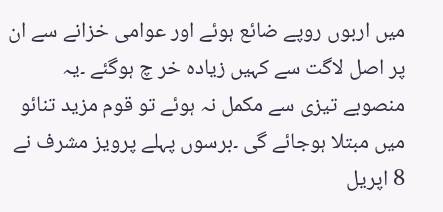میں اربوں روپے ضائع ہوئے اور عوامی خزانے سے ان پر اصل لاگت سے کہیں زیادہ خر چ ہوگئے ۔یہ منصوبے تیزی سے مکمل نہ ہوئے تو قوم مزید تنائو میں مبتلا ہوجائے گی ۔برسوں پہلے پرویز مشرف نے 8 اپریل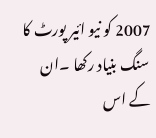2007 کو نیو ائیر پورٹ کا سنگ بنیاد رکھا ۔ان کے اس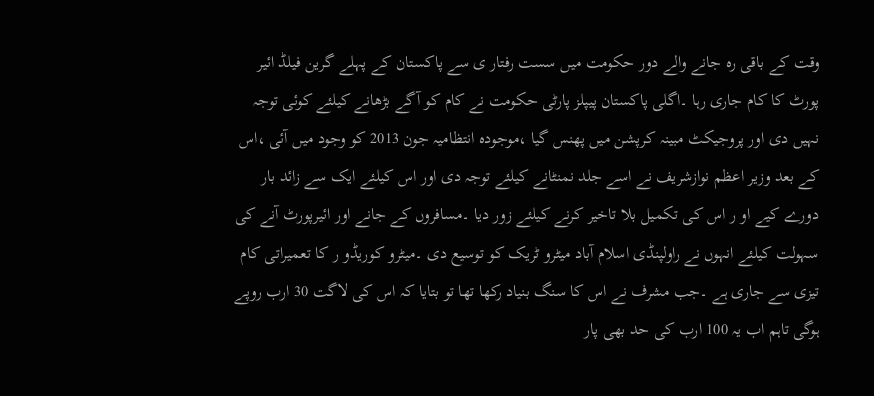وقت کے باقی رہ جانے والے دور حکومت میں سست رفتار ی سے پاکستان کے پہلے گرین فیلڈ ائیر پورٹ کا کام جاری رہا ۔اگلی پاکستان پیپلز پارٹی حکومت نے کام کو آگے بڑھانے کیلئے کوئی توجہ نہیں دی اور پروجیکٹ مبینہ کرپشن میں پھنس گیا ،موجودہ انتظامیہ جون 2013 کو وجود میں آئی ،اس کے بعد وزیر اعظم نوازشریف نے اسے جلد نمنٹانے کیلئے توجہ دی اور اس کیلئے ایک سے زائد بار دورے کیے او ر اس کی تکمیل بلا تاخیر کرنے کیلئے زور دیا ۔مسافروں کے جانے اور ائیرپورٹ آنے کی سہولت کیلئے انہوں نے راولپنڈی اسلام آباد میٹرو ٹریک کو توسیع دی ۔میٹرو کوریڈو ر کا تعمیراتی کام تیزی سے جاری ہے ۔جب مشرف نے اس کا سنگ بنیاد رکھا تھا تو بتایا کہ اس کی لاگت 30 ارب روپے ہوگی تاہم اب یہ 100 ارب کی حد بھی پار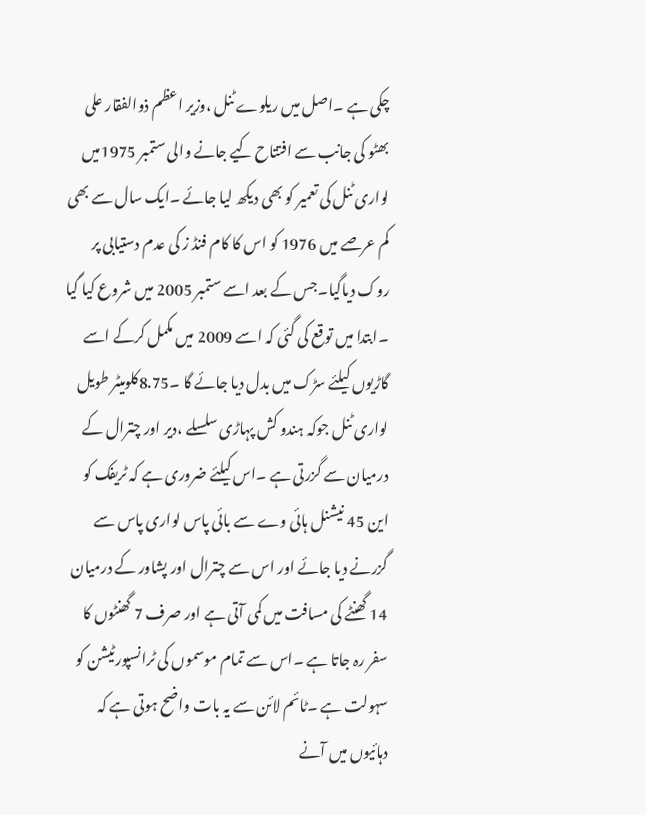چکی ہے ۔اصل میں ریلوے ٹنل ،وزیر اعظم ذوالفقار علی بھٹو کی جانب سے افتتاح کیے جانے والی ستمبر 1975میں لواری ٹنل کی تعمیر کو بھی دیکھ لیا جائے ۔ایک سال سے بھی کم عرصے میں 1976 کو اس کا کام فنڈ ز کی عدم دستیابی پر روک دیاگیا۔جس کے بعد اسے ستمبر 2005 میں شروع کیا گیا ۔ابتدا میں توقع کی گئی کہ اسے 2009 میں مکمل کرکے اسے گاڑیوں کیلئے سڑک میں بدل دیا جائے گا ۔8.75کلومیٹر طویل لواری ٹنل جوکہ ہندو کش پہاڑی سلسلے ،دیر اور چترال کے درمیان سے گزرتی ہے ۔اس کیلئے ضروری ہے کہ ٹریفک کو این 45 نیشنل ہائی وے سے بائی پاس لواری پاس سے گزرنے دیا جائے اور اس سے چترال اور پشاور کے درمیان 14 گھنٹے کی مسافت میں کمی آتی ہے اور صرف 7 گھنٹوں کا سفر رہ جاتا ہے ۔اس سے تمام موسموں کی ٹرانسپورٹیشن کو سہولت ہے ۔ٹائم لائن سے یہ بات واضح ہوتی ہے کہ دہائیوں میں آنے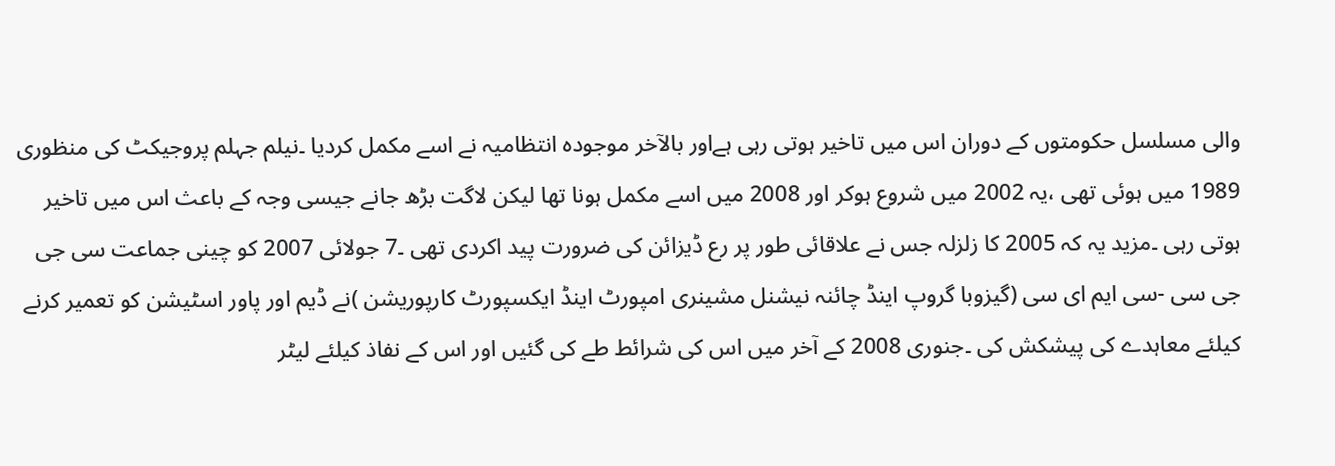والی مسلسل حکومتوں کے دوران اس میں تاخیر ہوتی رہی ہےاور بالآخر موجودہ انتظامیہ نے اسے مکمل کردیا ۔نیلم جہلم پروجیکٹ کی منظوری 1989 میں ہوئی تھی ،یہ 2002 میں شروع ہوکر اور 2008 میں اسے مکمل ہونا تھا لیکن لاگت بڑھ جانے جیسی وجہ کے باعث اس میں تاخیر ہوتی رہی ۔مزید یہ کہ 2005 کا زلزلہ جس نے علاقائی طور پر رع ڈیزائن کی ضرورت پید اکردی تھی ۔7 جولائی 2007 کو چینی جماعت سی جی جی سی -سی ایم ای سی (گیزوبا گروپ اینڈ چائنہ نیشنل مشینری امپورٹ اینڈ ایکسپورٹ کارپوریشن )نے ڈیم اور پاور اسٹیشن کو تعمیر کرنے کیلئے معاہدے کی پیشکش کی ۔جنوری 2008 کے آخر میں اس کی شرائط طے کی گئیں اور اس کے نفاذ کیلئے لیٹر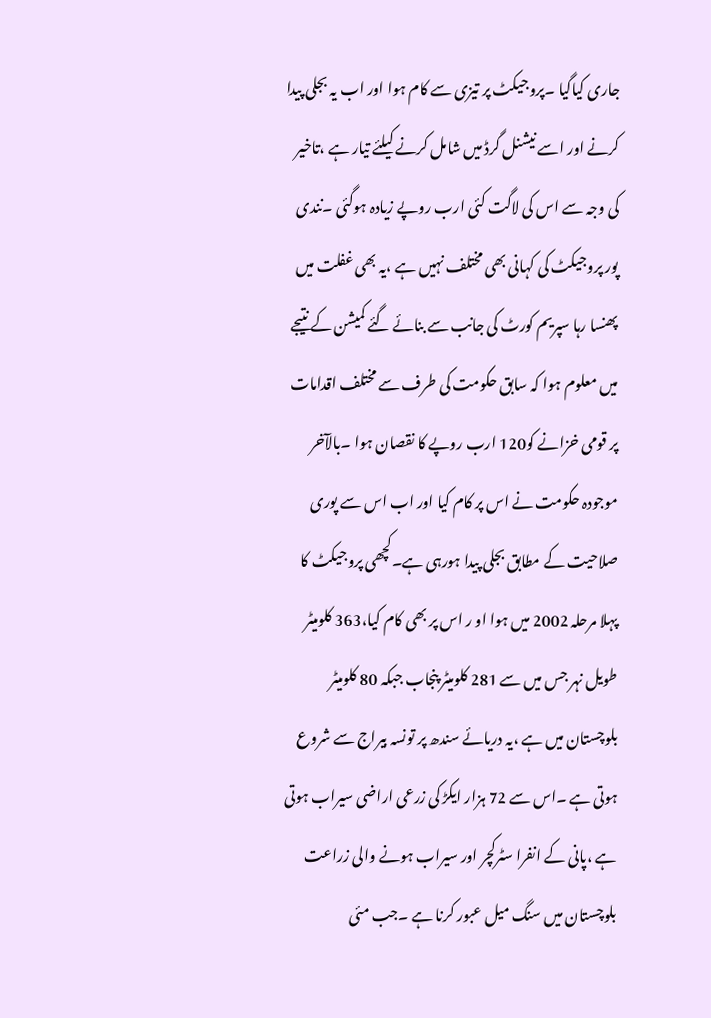جاری کیاگیا ۔پروجیکٹ پر تیزی سے کام ہوا اور اب یہ بجلی پیدا کرنے اور اسے نیشنل گرڈ میں شامل کرنے کیلئے تیار ہے ،تاخیر کی وجہ سے اس کی لاگت کئی ارب روپے زیادہ ہوگئی ۔نندی پور پروجیکٹ کی کہانی بھی مختلف نہیں ہے ،یہ بھی غفلت میں پھنسا رہا سپریم کورٹ کی جانب سے بنائے گئے کمیشن کے نتیجے میں معلوم ہوا کہ سابق حکومت کی طرف سے مختلف اقدامات پر قومی خزانے کو120 ارب روپے کا نقصان ہوا ۔بالآخر موجودہ حکومت نے اس پر کام کیا اور اب اس سے پوری صلاحیت کے مطابق بجلی پیدا ہورہی ہے۔کچھی پروجیکٹ کا پہلا مرحلہ 2002 میں ہوا او ر اس پر بھی کام کیا،363 کلومیٹر طویل نہر جس میں سے 281 کلومیٹر پنجاب جبکہ 80 کلومیٹر بلوچستان میں ہے ،یہ دریائے سندھ پر تونسہ بیراج سے شروع ہوتی ہے ۔اس سے 72 ہزار ایکڑ کی زرعی اراضی سیراب ہوتی ہے ،پانی کے انفرا سٹرکچر اور سیراب ہونے والی زراعت بلوچستان میں سنگ میل عبور کرنا ہے ۔جب مئی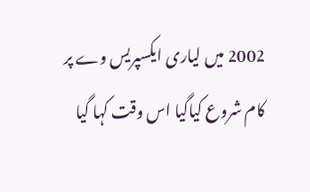2002 میں لیاری ایکسپریس وے پر کام شروع کیاگیا اس وقت کہا گیا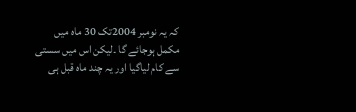کہ یہ نومبر 2004تک 30 ماہ میں مکمل ہوجائے گا ۔لیکن اس میں سستی سے کام لیاگیا اور یہ چند ماہ قبل ہی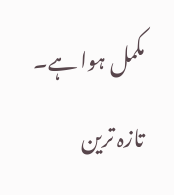مکمل ہوا ہے۔
تازہ ترین